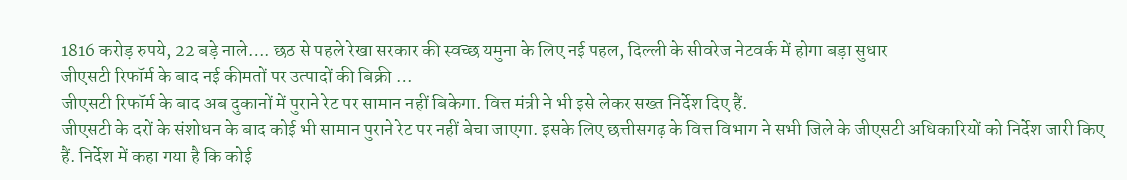1816 करोड़ रुपये, 22 बड़े नाले…. छठ से पहले रेखा सरकार की स्वच्छ यमुना के लिए नई पहल, दिल्ली के सीवरेज नेटवर्क में होगा बड़ा सुधार
जीएसटी रिफॉर्म के बाद नई कीमतों पर उत्पादों की बिक्री …
जीएसटी रिफॉर्म के बाद अब दुकानों में पुराने रेट पर सामान नहीं बिकेगा. वित्त मंत्री ने भी इसे लेकर सख्त निर्देश दिए हैं.
जीएसटी के दरों के संशोधन के बाद कोई भी सामान पुराने रेट पर नहीं बेचा जाएगा. इसके लिए छत्तीसगढ़ के वित्त विभाग ने सभी जिले के जीएसटी अधिकारियों को निर्देश जारी किए हैं. निर्देश में कहा गया है कि कोई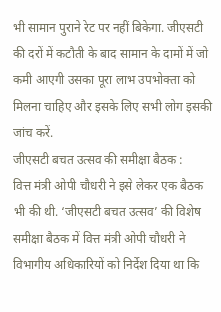भी सामान पुराने रेट पर नहीं बिकेगा. जीएसटी की दरों में कटौती के बाद सामान के दामों में जो कमी आएगी उसका पूरा लाभ उपभोक्ता को मिलना चाहिए और इसके लिए सभी लोग इसकी जांच करें.
जीएसटी बचत उत्सव की समीक्षा बैठक :
वित्त मंत्री ओपी चौधरी ने इसे लेकर एक बैठक भी की थी. ‘जीएसटी बचत उत्सव’ की विशेष समीक्षा बैठक में वित्त मंत्री ओपी चौधरी ने विभागीय अधिकारियों को निर्देश दिया था कि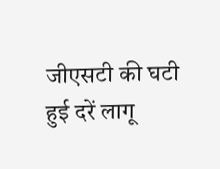जीएसटी की घटी हुई दरें लागू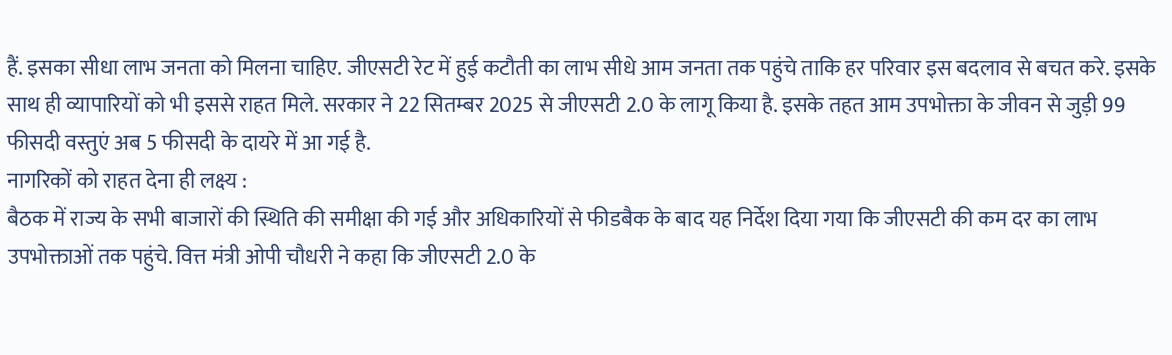हैं. इसका सीधा लाभ जनता को मिलना चाहिए. जीएसटी रेट में हुई कटौती का लाभ सीधे आम जनता तक पहुंचे ताकि हर परिवार इस बदलाव से बचत करे. इसके साथ ही व्यापारियों को भी इससे राहत मिले. सरकार ने 22 सितम्बर 2025 से जीएसटी 2.0 के लागू किया है. इसके तहत आम उपभोक्ता के जीवन से जुड़ी 99 फीसदी वस्तुएं अब 5 फीसदी के दायरे में आ गई है.
नागरिकों को राहत देना ही लक्ष्य :
बैठक में राज्य के सभी बाजारों की स्थिति की समीक्षा की गई और अधिकारियों से फीडबैक के बाद यह निर्देश दिया गया कि जीएसटी की कम दर का लाभ उपभोक्ताओं तक पहुंचे. वित्त मंत्री ओपी चौधरी ने कहा कि जीएसटी 2.0 के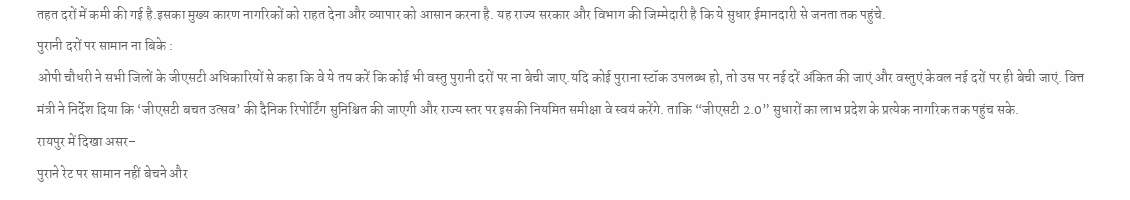तहत दरों में कमी की गई है.इसका मुख्य कारण नागरिकों को राहत देना और व्यापार को आसान करना है. यह राज्य सरकार और विभाग की जिम्मेदारी है कि ये सुधार ईमानदारी से जनता तक पहुंचे.
पुरानी दरों पर सामान ना बिके :
ओपी चौधरी ने सभी जिलों के जीएसटी अधिकारियों से कहा कि वे ये तय करें कि कोई भी वस्तु पुरानी दरों पर ना बेची जाए.यदि कोई पुराना स्टॉक उपलब्ध हो, तो उस पर नई दरें अंकित की जाएं और वस्तुएं केवल नई दरों पर ही बेची जाएं. वित्त मंत्री ने निर्देश दिया कि ‘जीएसटी बचत उत्सव’ की दैनिक रिपोर्टिंग सुनिश्चित की जाएगी और राज्य स्तर पर इसकी नियमित समीक्षा वे स्वयं करेंगे. ताकि “जीएसटी 2.0” सुधारों का लाभ प्रदेश के प्रत्येक नागरिक तक पहुंच सके.
रायपुर में दिखा असर–
पुराने रेट पर सामान नहीं बेचने और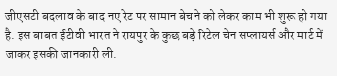जीएसटी बदलाव के बाद नए रेट पर सामान बेचने को लेकर काम भी शुरू हो गया है. इस बाबत ईटीवी भारत ने रायपुर के कुछ बड़े रिटेल चेन सप्लायर्स और मार्ट में जाकर इसकी जानकारी ली.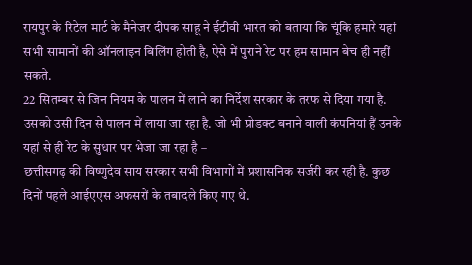रायपुर के रिटेल मार्ट के मैनेजर दीपक साहू ने ईटीवी भारत को बताया कि चूंकि हमारे यहां सभी सामानों की ऑनलाइन बिलिंग होती है, ऐसे में पुराने रेट पर हम सामान बेच ही नहीं सकते.
22 सितम्बर से जिन नियम के पालन में लाने का निर्देश सरकार के तरफ से दिया गया है. उसको उसी दिन से पालन में लाया जा रहा है. जो भी प्रोडक्ट बनाने वाली कंपनियां हैं उनके यहां से ही रेट के सुधार पर भेजा जा रहा है –
छत्तीसगढ़ की विष्णुदेव साय सरकार सभी विभागों में प्रशासनिक सर्जरी कर रही है. कुछ दिनों पहले आईएएस अफसरों के तबादले किए गए थे.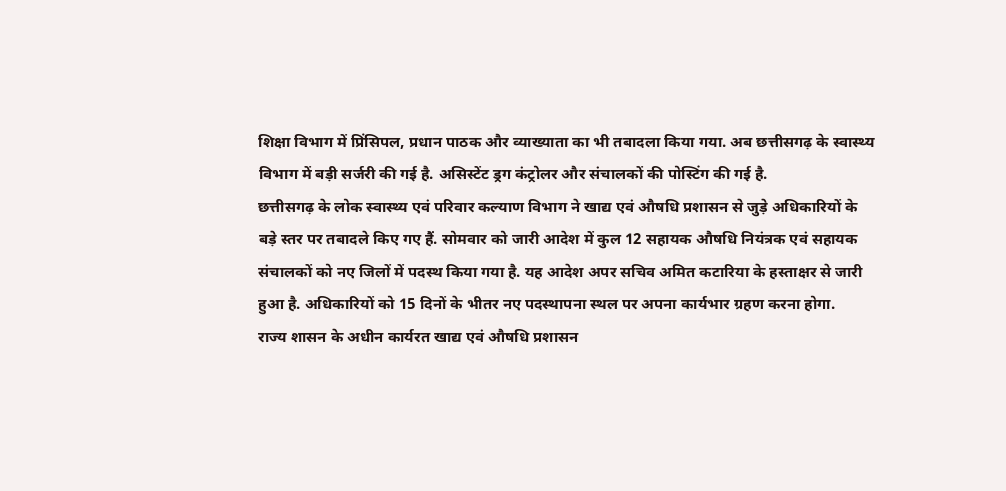शिक्षा विभाग में प्रिंसिपल, प्रधान पाठक और व्याख्याता का भी तबादला किया गया. अब छत्तीसगढ़ के स्वास्थ्य विभाग में बड़ी सर्जरी की गई है. असिस्टेंट ड्रग कंट्रोलर और संचालकों की पोस्टिंग की गई है.
छत्तीसगढ़ के लोक स्वास्थ्य एवं परिवार कल्याण विभाग ने खाद्य एवं औषधि प्रशासन से जुड़े अधिकारियों के बड़े स्तर पर तबादले किए गए हैं. सोमवार को जारी आदेश में कुल 12 सहायक औषधि नियंत्रक एवं सहायक संचालकों को नए जिलों में पदस्थ किया गया है. यह आदेश अपर सचिव अमित कटारिया के हस्ताक्षर से जारी हुआ है. अधिकारियों को 15 दिनों के भीतर नए पदस्थापना स्थल पर अपना कार्यभार ग्रहण करना होगा.
राज्य शासन के अधीन कार्यरत खाद्य एवं औषधि प्रशासन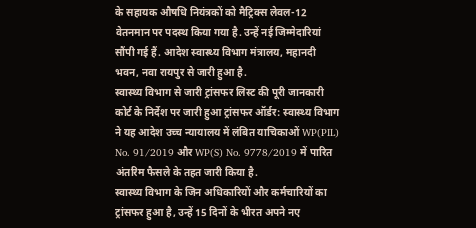के सहायक औषधि नियंत्रकों को मैट्रिक्स लेवल-12 वेतनमान पर पदस्थ किया गया है. उन्हें नई जिम्मेदारियां सौंपी गई हैं. आदेश स्वास्थ्य विभाग मंत्रालय, महानदी भवन, नवा रायपुर से जारी हुआ है.
स्वास्थ्य विभाग से जारी ट्रांसफर लिस्ट की पूरी जानकारी
कोर्ट के निर्देश पर जारी हुआ ट्रांसफर ऑर्डर: स्वास्थ्य विभाग ने यह आदेश उच्च न्यायालय में लंबित याचिकाओं WP(PIL) No. 91/2019 और WP(S) No. 9778/2019 में पारित अंतरिम फैसले के तहत जारी किया है.
स्वास्थ्य विभाग के जिन अधिकारियों और कर्मचारियों का ट्रांसफर हुआ है, उन्हें 15 दिनों के भीरत अपने नए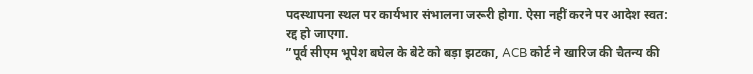पदस्थापना स्थल पर कार्यभार संभालना जरूरी होगा. ऐसा नहीं करने पर आदेश स्वत: रद्द हो जाएगा.
”पूर्व सीएम भूपेश बघेल के बेटे को बड़ा झटका, ACB कोर्ट ने खारिज की चैतन्य की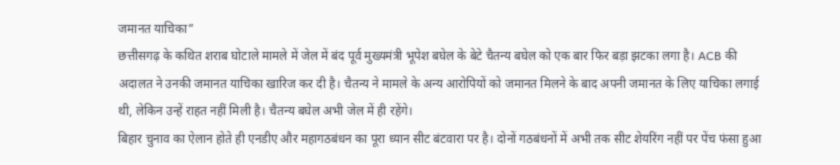जमानत याचिका”
छत्तीसगढ़ के कथित शराब घोटाले मामले में जेल में बंद पूर्व मुख्यमंत्री भूपेश बघेल के बेटे चैतन्य बघेल को एक बार फिर बड़ा झटका लगा है। ACB की अदालत ने उनकी जमानत याचिका खारिज कर दी है। चैतन्य ने मामले के अन्य आरोपियों को जमानत मिलने के बाद अपनी जमानत के लिए याचिका लगाई थी, लेकिन उन्हें राहत नहीं मिली है। चैतन्य बघेल अभी जेल में ही रहेंगे।
बिहार चुनाव का ऐलान होते ही एनडीए और महागठबंधन का पूरा ध्यान सीट बंटवारा पर है। दोनों गठबंधनों में अभी तक सीट शेयरिंग नहीं पर पेंच फंसा हुआ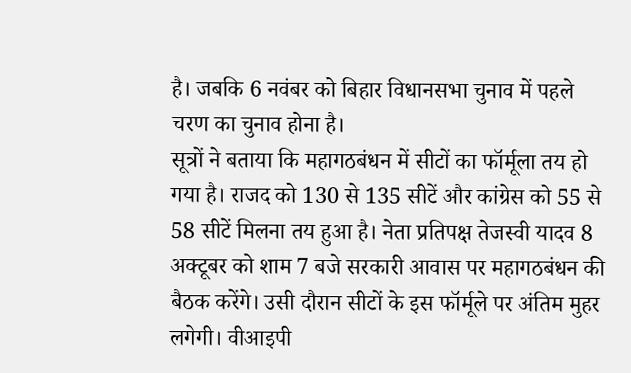है। जबकि 6 नवंबर को बिहार विधानसभा चुनाव में पहले चरण का चुनाव होना है।
सूत्रों ने बताया कि महागठबंधन में सीटों का फॉर्मूला तय हो गया है। राजद को 130 से 135 सीटें और कांग्रेस को 55 से 58 सीटें मिलना तय हुआ है। नेता प्रतिपक्ष तेजस्वी यादव 8 अक्टूबर को शाम 7 बजे सरकारी आवास पर महागठबंधन की बैठक करेंगे। उसी दौरान सीटों के इस फॉर्मूले पर अंतिम मुहर लगेगी। वीआइपी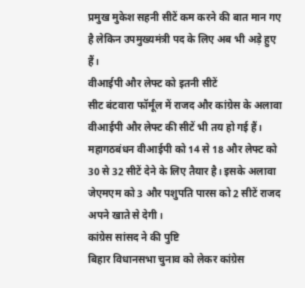प्रमुख मुकेश सहनी सीटें कम करने की बात मान गए है लेकिन उपमुख्यमंत्री पद के लिए अब भी अड़े हुए हैं।
वीआईपी और लेफ्ट को इतनी सीटें
सीट बंटवारा फॉर्मूल में राजद और कांग्रेस के अलावा वीआईपी और लेफ्ट की सीटें भी तय हो गई हैं। महागठबंधन वीआईपी को 14 से 18 और लेफ्ट को 30 से 32 सीटें देने के लिए तैयार है। इसके अलावा जेएमएम को 3 और पशुपति पारस को 2 सीटें राजद अपने खाते से देगी।
कांग्रेस सांसद ने की पुष्टि
बिहार विधानसभा चुनाव को लेकर कांग्रेस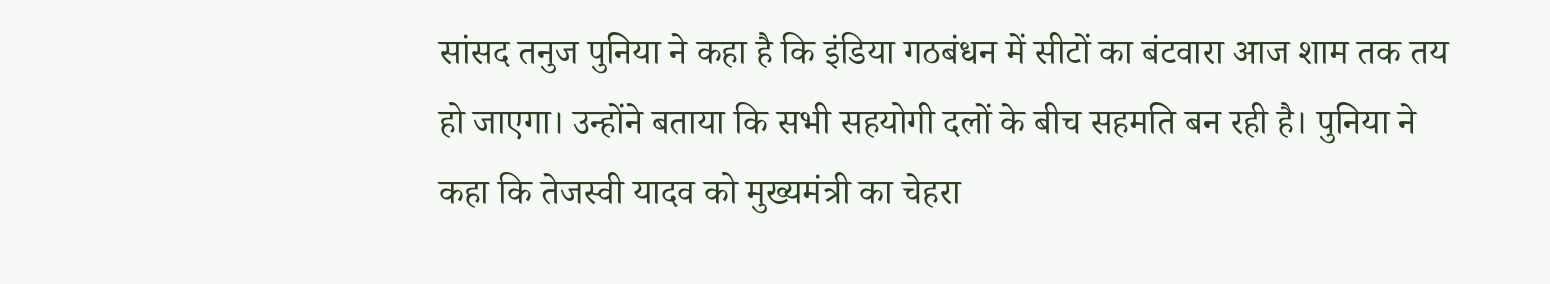सांसद तनुज पुनिया ने कहा है कि इंडिया गठबंधन में सीटों का बंटवारा आज शाम तक तय हो जाएगा। उन्होंने बताया कि सभी सहयोगी दलों के बीच सहमति बन रही है। पुनिया ने कहा कि तेजस्वी यादव को मुख्यमंत्री का चेहरा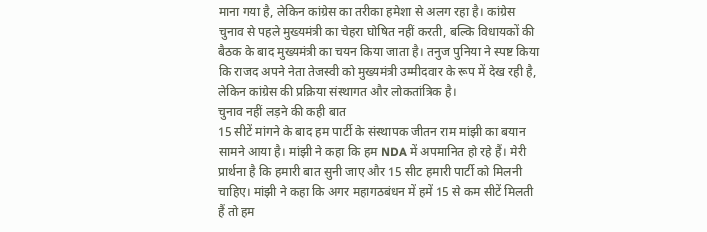माना गया है, लेकिन कांग्रेस का तरीका हमेशा से अलग रहा है। कांग्रेस चुनाव से पहले मुख्यमंत्री का चेहरा घोषित नहीं करती, बल्कि विधायकों की बैठक के बाद मुख्यमंत्री का चयन किया जाता है। तनुज पुनिया ने स्पष्ट किया कि राजद अपने नेता तेजस्वी को मुख्यमंत्री उम्मीदवार के रूप में देख रही है, लेकिन कांग्रेस की प्रक्रिया संस्थागत और लोकतांत्रिक है।
चुनाव नहीं लड़ने की कही बात
15 सीटें मांगने के बाद हम पार्टी के संस्थापक जीतन राम मांझी का बयान सामने आया है। मांझी ने कहा कि हम NDA में अपमानित हो रहे हैं। मेरी प्रार्थना है कि हमारी बात सुनी जाए और 15 सीट हमारी पार्टी को मिलनी चाहिए। मांझी ने कहा कि अगर महागठबंधन में हमें 15 से कम सीटें मिलती हैं तो हम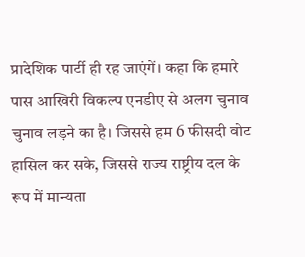प्रादेशिक पार्टी ही रह जाएंगें। कहा कि हमारे पास आखिरी विकल्प एनडीए से अलग चुनाव चुनाव लड़ने का है। जिससे हम 6 फीसदी वोट हासिल कर सके, जिससे राज्य राष्ट्रीय दल के रूप में मान्यता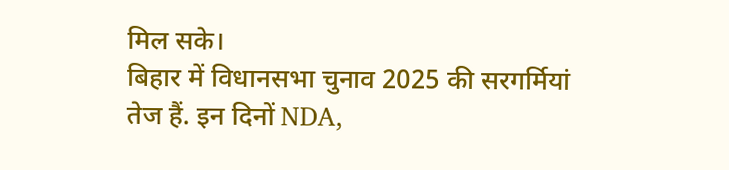मिल सके।
बिहार में विधानसभा चुनाव 2025 की सरगर्मियां तेज हैं. इन दिनों NDA,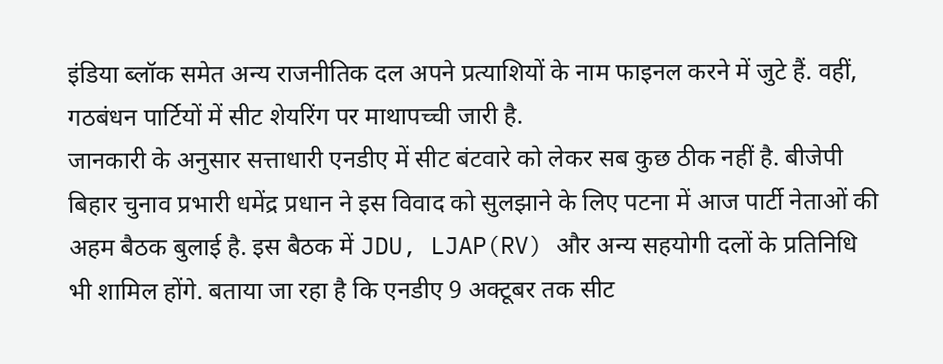इंडिया ब्लॉक समेत अन्य राजनीतिक दल अपने प्रत्याशियों के नाम फाइनल करने में जुटे हैं. वहीं, गठबंधन पार्टियों में सीट शेयरिंग पर माथापच्ची जारी है.
जानकारी के अनुसार सत्ताधारी एनडीए में सीट बंटवारे को लेकर सब कुछ ठीक नहीं है. बीजेपी बिहार चुनाव प्रभारी धमेंद्र प्रधान ने इस विवाद को सुलझाने के लिए पटना में आज पार्टी नेताओं की अहम बैठक बुलाई है. इस बैठक में JDU, LJAP(RV) और अन्य सहयोगी दलों के प्रतिनिधि भी शामिल होंगे. बताया जा रहा है कि एनडीए 9 अक्टूबर तक सीट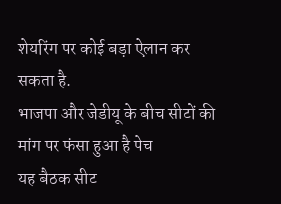शेयरिंग पर कोई बड़ा ऐलान कर सकता है.
भाजपा और जेडीयू के बीच सीटों की मांग पर फंसा हुआ है पेच
यह बैठक सीट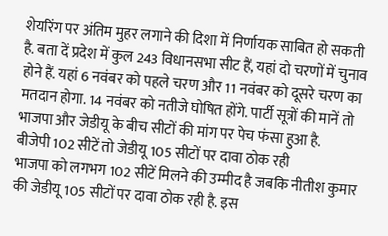शेयरिंग पर अंतिम मुहर लगाने की दिशा में निर्णायक साबित हो सकती है. बता दें प्रदेश में कुल 243 विधानसभा सीट हैं, यहां दो चरणों में चुनाव होने हैं. यहां 6 नवंबर को पहले चरण और 11 नवंबर को दूसरे चरण का मतदान होगा. 14 नवंबर को नतीजे घोषित होंगे. पार्टी सूत्रों की मानें तो भाजपा और जेडीयू के बीच सीटों की मांग पर पेच फंसा हुआ है.
बीजेपी 102 सीटें तो जेडीयू 105 सीटों पर दावा ठोक रही
भाजपा को लगभग 102 सीटें मिलने की उम्मीद है जबकि नीतीश कुमार की जेडीयू 105 सीटों पर दावा ठोक रही है. इस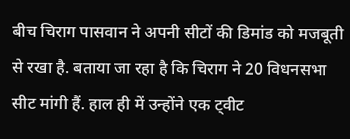बीच चिराग पासवान ने अपनी सीटों की डिमांड को मजबूती से रखा है. बताया जा रहा है कि चिराग ने 20 विधनसभा सीट मांगी हैं. हाल ही में उन्होंने एक ट्वीट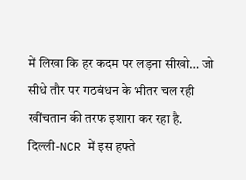में लिखा कि हर कदम पर लड़ना सीखो… जो सीधे तौर पर गठबंधन के भीतर चल रही खींचतान की तरफ इशारा कर रहा है.
दिल्ली-NCR में इस हफ्ते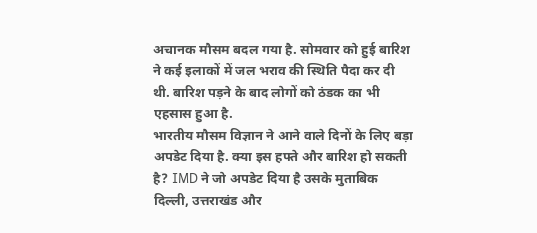अचानक मौसम बदल गया है. सोमवार को हुई बारिश ने कई इलाकों में जल भराव की स्थिति पैदा कर दी थी. बारिश पड़ने के बाद लोगों को ठंडक का भी एहसास हुआ है.
भारतीय मौसम विज्ञान ने आने वाले दिनों के लिए बड़ा अपडेट दिया है. क्या इस हफ्ते और बारिश हो सकती है? IMD ने जो अपडेट दिया है उसके मुताबिक दिल्ली, उत्तराखंड और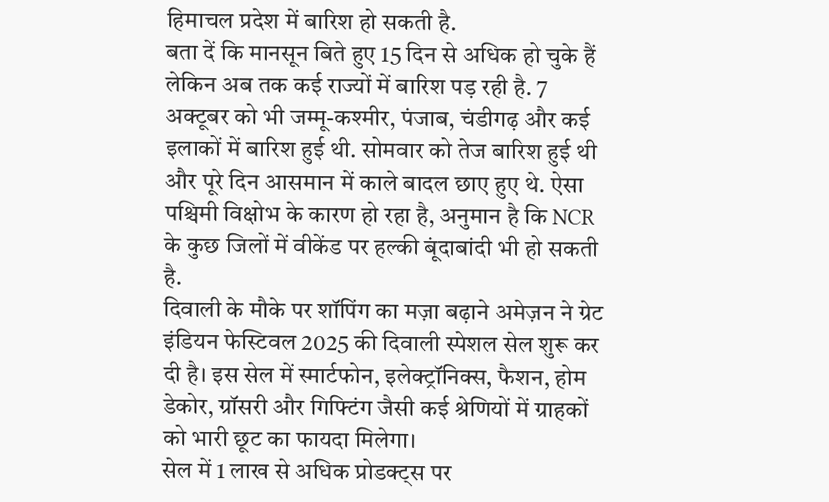हिमाचल प्रदेश में बारिश हो सकती है.
बता दें कि मानसून बिते हुए 15 दिन से अधिक हो चुके हैं लेकिन अब तक कई राज्यों में बारिश पड़ रही है. 7 अक्टूबर को भी जम्मू-कश्मीर, पंजाब, चंडीगढ़ और कई इलाकों में बारिश हुई थी. सोमवार को तेज बारिश हुई थी और पूरे दिन आसमान में काले बादल छाए हुए थे. ऐसा पश्चिमी विक्षोभ के कारण हो रहा है, अनुमान है कि NCR के कुछ जिलों में वीकेंड पर हल्की बूंदाबांदी भी हो सकती है.
दिवाली के मौके पर शॉपिंग का मज़ा बढ़ाने अमेज़न ने ग्रेट इंडियन फेस्टिवल 2025 की दिवाली स्पेशल सेल शुरू कर दी है। इस सेल में स्मार्टफोन, इलेक्ट्रॉनिक्स, फैशन, होम डेकोर, ग्रॉसरी और गिफ्टिंग जैसी कई श्रेणियों में ग्राहकों को भारी छूट का फायदा मिलेगा।
सेल में 1 लाख से अधिक प्रोडक्ट्स पर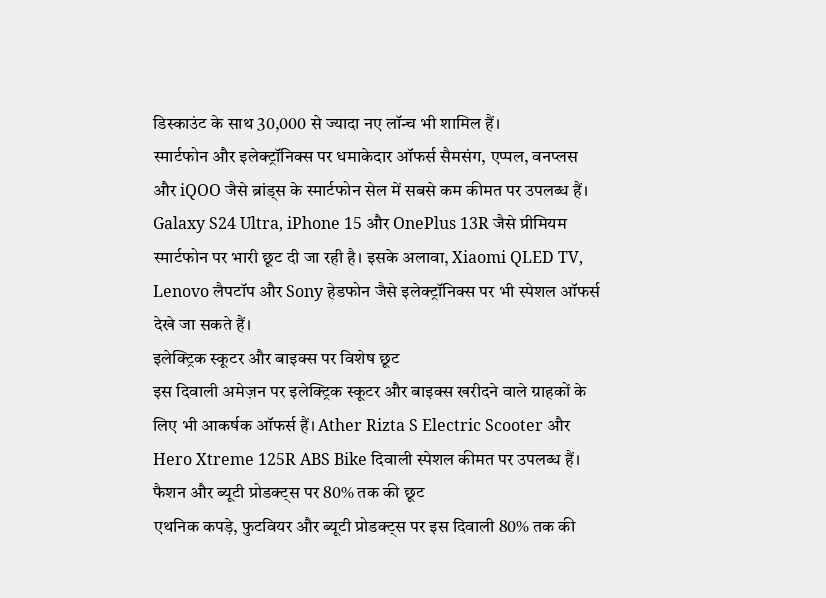डिस्काउंट के साथ 30,000 से ज्यादा नए लॉन्च भी शामिल हैं।
स्मार्टफोन और इलेक्ट्रॉनिक्स पर धमाकेदार ऑफर्स सैमसंग, एप्पल, वनप्लस और iQOO जैसे ब्रांड्स के स्मार्टफोन सेल में सबसे कम कीमत पर उपलब्ध हैं। Galaxy S24 Ultra, iPhone 15 और OnePlus 13R जैसे प्रीमियम स्मार्टफोन पर भारी छूट दी जा रही है। इसके अलावा, Xiaomi QLED TV, Lenovo लैपटॉप और Sony हेडफोन जैसे इलेक्ट्रॉनिक्स पर भी स्पेशल ऑफर्स देखे जा सकते हैं।
इलेक्ट्रिक स्कूटर और बाइक्स पर विशेष छूट
इस दिवाली अमेज़न पर इलेक्ट्रिक स्कूटर और बाइक्स खरीदने वाले ग्राहकों के लिए भी आकर्षक ऑफर्स हैं। Ather Rizta S Electric Scooter और Hero Xtreme 125R ABS Bike दिवाली स्पेशल कीमत पर उपलब्ध हैं।
फैशन और ब्यूटी प्रोडक्ट्स पर 80% तक की छूट
एथनिक कपड़े, फुटवियर और ब्यूटी प्रोडक्ट्स पर इस दिवाली 80% तक की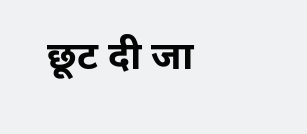छूट दी जा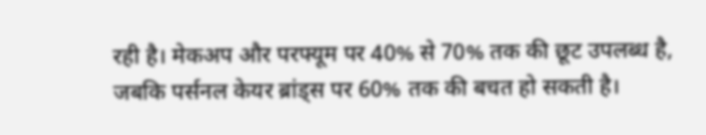रही है। मेकअप और परफ्यूम पर 40% से 70% तक की छूट उपलब्ध है, जबकि पर्सनल केयर ब्रांड्स पर 60% तक की बचत हो सकती है।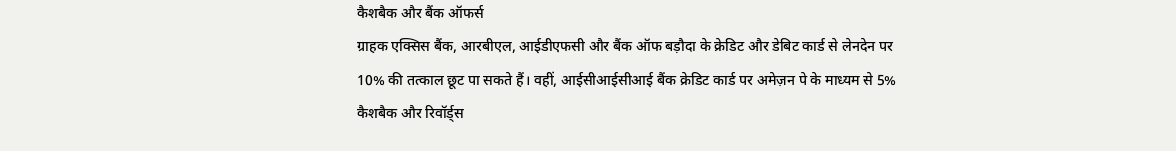कैशबैक और बैंक ऑफर्स
ग्राहक एक्सिस बैंक, आरबीएल, आईडीएफसी और बैंक ऑफ बड़ौदा के क्रेडिट और डेबिट कार्ड से लेनदेन पर 10% की तत्काल छूट पा सकते हैं। वहीं, आईसीआईसीआई बैंक क्रेडिट कार्ड पर अमेज़न पे के माध्यम से 5% कैशबैक और रिवॉर्ड्स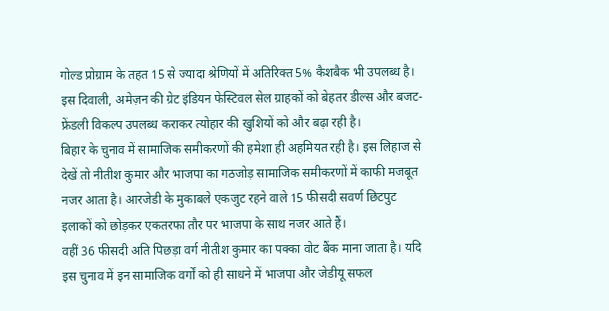गोल्ड प्रोग्राम के तहत 15 से ज्यादा श्रेणियों में अतिरिक्त 5% कैशबैक भी उपलब्ध है। इस दिवाली, अमेज़न की ग्रेट इंडियन फेस्टिवल सेल ग्राहकों को बेहतर डील्स और बजट-फ्रेंडली विकल्प उपलब्ध कराकर त्योहार की खुशियों को और बढ़ा रही है।
बिहार के चुनाव में सामाजिक समीकरणों की हमेशा ही अहमियत रही है। इस लिहाज से देखें तो नीतीश कुमार और भाजपा का गठजोड़ सामाजिक समीकरणों में काफी मजबूत नजर आता है। आरजेडी के मुकाबले एकजुट रहने वाले 15 फीसदी सवर्ण छिटपुट इलाकों को छोड़कर एकतरफा तौर पर भाजपा के साथ नजर आते हैं।
वहीं 36 फीसदी अति पिछड़ा वर्ग नीतीश कुमार का पक्का वोट बैंक माना जाता है। यदि इस चुनाव में इन सामाजिक वर्गों को ही साधने में भाजपा और जेडीयू सफल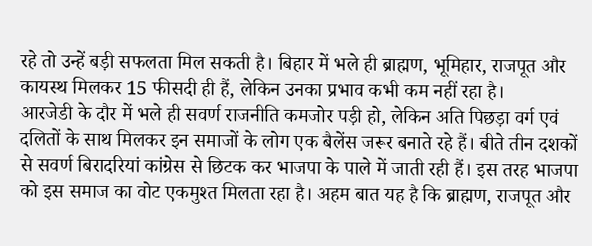रहे तो उन्हें बड़ी सफलता मिल सकती है। बिहार में भले ही ब्राह्मण, भूमिहार, राजपूत और कायस्थ मिलकर 15 फीसदी ही हैं, लेकिन उनका प्रभाव कभी कम नहीं रहा है।
आरजेडी के दौर में भले ही सवर्ण राजनीति कमजोर पड़ी हो, लेकिन अति पिछड़ा वर्ग एवं दलितों के साथ मिलकर इन समाजों के लोग एक बैलेंस जरूर बनाते रहे हैं। बीते तीन दशकों से सवर्ण बिरादरियां कांग्रेस से छिटक कर भाजपा के पाले में जाती रही हैं। इस तरह भाजपा को इस समाज का वोट एकमुश्त मिलता रहा है। अहम बात यह है कि ब्राह्मण, राजपूत और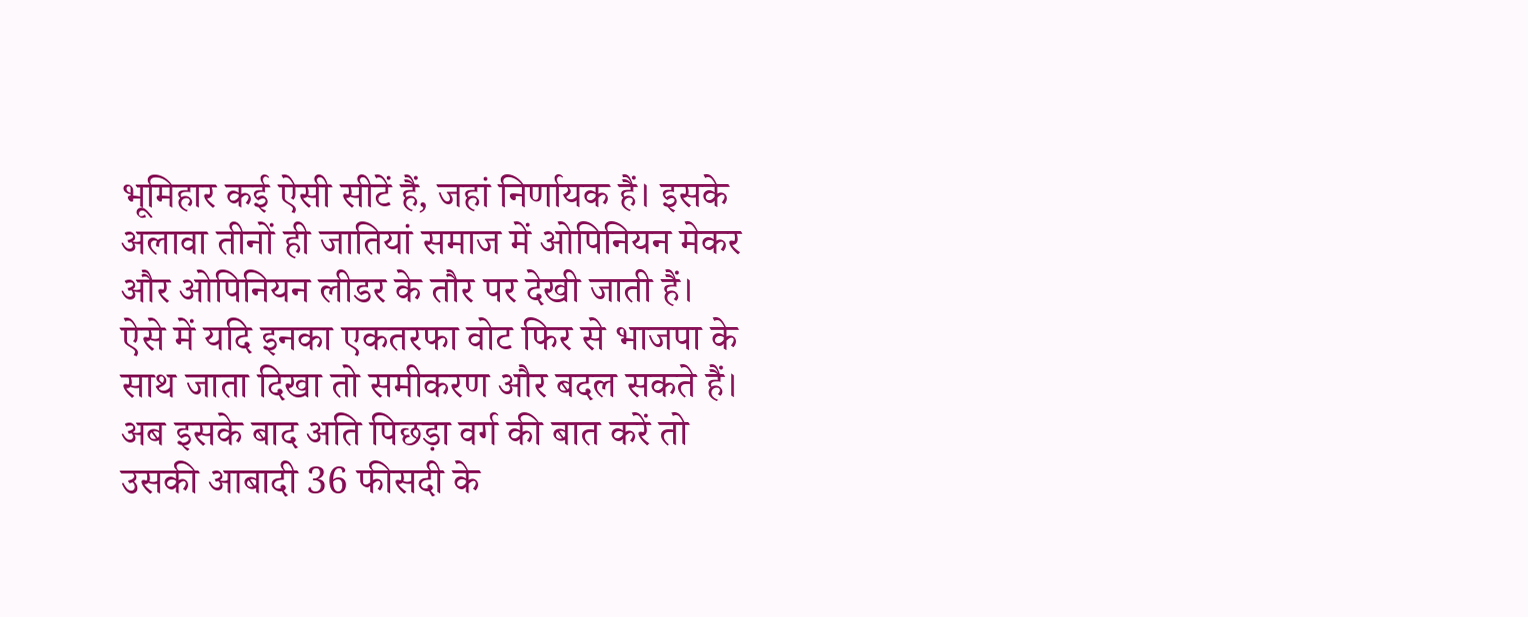भूमिहार कई ऐसी सीटें हैं, जहां निर्णायक हैं। इसके अलावा तीनों ही जातियां समाज में ओपिनियन मेकर और ओपिनियन लीडर के तौर पर देखी जाती हैं। ऐसे में यदि इनका एकतरफा वोट फिर से भाजपा के साथ जाता दिखा तो समीकरण और बदल सकते हैं।
अब इसके बाद अति पिछड़ा वर्ग की बात करें तो उसकी आबादी 36 फीसदी के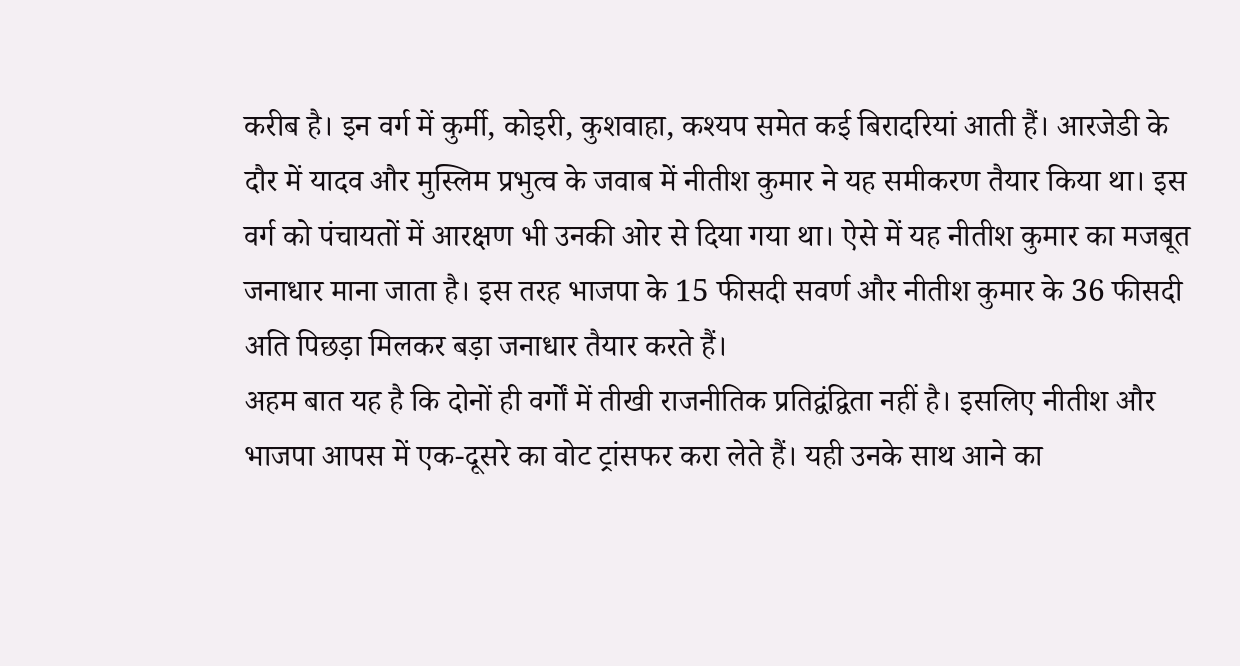करीब है। इन वर्ग में कुर्मी, कोइरी, कुशवाहा, कश्यप समेत कई बिरादरियां आती हैं। आरजेडी के दौर में यादव और मुस्लिम प्रभुत्व के जवाब में नीतीश कुमार ने यह समीकरण तैयार किया था। इस वर्ग को पंचायतों में आरक्षण भी उनकी ओर से दिया गया था। ऐसे में यह नीतीश कुमार का मजबूत जनाधार माना जाता है। इस तरह भाजपा के 15 फीसदी सवर्ण और नीतीश कुमार के 36 फीसदी अति पिछड़ा मिलकर बड़ा जनाधार तैयार करते हैं।
अहम बात यह है कि दोनों ही वर्गों में तीखी राजनीतिक प्रतिद्वंद्विता नहीं है। इसलिए नीतीश और भाजपा आपस में एक-दूसरे का वोट ट्रांसफर करा लेते हैं। यही उनके साथ आने का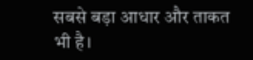सबसे बड़ा आधार और ताकत भी है।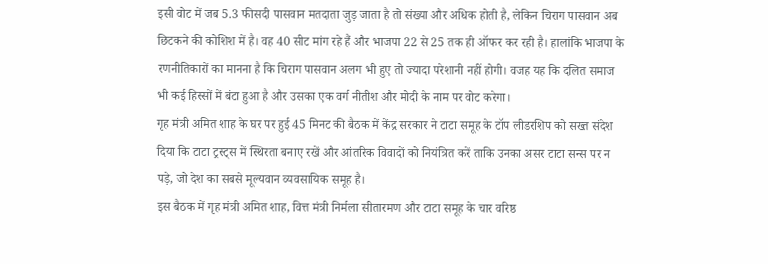इसी वोट में जब 5.3 फीसदी पासवान मतदाता जुड़ जाता है तो संख्या और अधिक होती है, लेकिन चिराग पासवान अब छिटकने की कोशिश में है। वह 40 सीट मांग रहे हैं और भाजपा 22 से 25 तक ही ऑफर कर रही है। हालांकि भाजपा के रणनीतिकारों का मानना है कि चिराग पासवान अलग भी हुए तो ज्यादा परेशानी नहीं होगी। वजह यह कि दलित समाज भी कई हिस्सों में बंटा हुआ है और उसका एक वर्ग नीतीश और मोदी के नाम पर वोट करेगा।
गृह मंत्री अमित शाह के घर पर हुई 45 मिनट की बैठक में केंद्र सरकार ने टाटा समूह के टॉप लीडरशिप को सख्त संदेश दिया कि टाटा ट्रस्ट्स में स्थिरता बनाए रखें और आंतरिक विवादों को नियंत्रित करें ताकि उनका असर टाटा सन्स पर न पड़े, जो देश का सबसे मूल्यवान व्यवसायिक समूह है।
इस बैठक में गृह मंत्री अमित शाह, वित्त मंत्री निर्मला सीतारमण और टाटा समूह के चार वरिष्ठ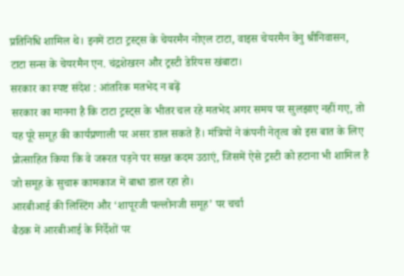प्रतिनिधि शामिल थे। इनमें टाटा ट्रस्ट्स के चेयरमैन नोएल टाटा, वाइस चेयरमैन वेनु श्रीनिवासन, टाटा सन्स के चेयरमैन एन. चंद्रशेखरन और ट्रस्टी डेरियस खंबाटा।
सरकार का स्पष्ट संदेश : आंतरिक मतभेद न बढ़ें
सरकार का मानना है कि टाटा ट्रस्ट्स के भीतर चल रहे मतभेद अगर समय पर सुलझाए नहीं गए, तो यह पूरे समूह की कार्यप्रणाली पर असर डाल सकते हैं। मंत्रियों ने कंपनी नेतृत्व को इस बात के लिए प्रोत्साहित किया कि वे जरूरत पड़ने पर सख्त कदम उठाएं, जिसमें ऐसे ट्रस्टी को हटाना भी शामिल है जो समूह के सुचारू कामकाज में बाधा डाल रहा हो।
आरबीआई की लिस्टिंग और ‘शापूरजी पल्लोनजी समूह’ पर चर्चा
बैठक में आरबीआई के निर्देशों पर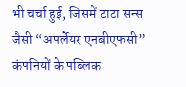भी चर्चा हुई, जिसमें टाटा सन्स जैसी “अपर्लेयर एनबीएफसी” कंपनियों के पब्लिक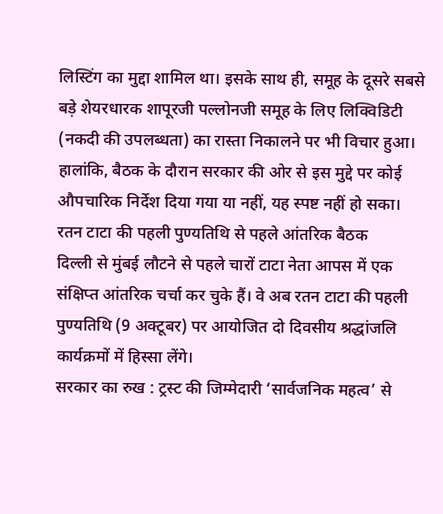लिस्टिंग का मुद्दा शामिल था। इसके साथ ही, समूह के दूसरे सबसे बड़े शेयरधारक शापूरजी पल्लोनजी समूह के लिए लिक्विडिटी (नकदी की उपलब्धता) का रास्ता निकालने पर भी विचार हुआ।
हालांकि, बैठक के दौरान सरकार की ओर से इस मुद्दे पर कोई औपचारिक निर्देश दिया गया या नहीं, यह स्पष्ट नहीं हो सका।
रतन टाटा की पहली पुण्यतिथि से पहले आंतरिक बैठक
दिल्ली से मुंबई लौटने से पहले चारों टाटा नेता आपस में एक संक्षिप्त आंतरिक चर्चा कर चुके हैं। वे अब रतन टाटा की पहली पुण्यतिथि (9 अक्टूबर) पर आयोजित दो दिवसीय श्रद्धांजलि कार्यक्रमों में हिस्सा लेंगे।
सरकार का रुख : ट्रस्ट की जिम्मेदारी ‘सार्वजनिक महत्व’ से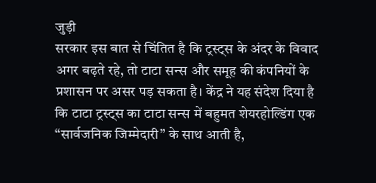जुड़ी
सरकार इस बात से चिंतित है कि ट्रस्ट्स के अंदर के विवाद अगर बढ़ते रहे, तो टाटा सन्स और समूह की कंपनियों के प्रशासन पर असर पड़ सकता है। केंद्र ने यह संदेश दिया है कि टाटा ट्रस्ट्स का टाटा सन्स में बहुमत शेयरहोल्डिंग एक “सार्वजनिक जिम्मेदारी” के साथ आती है,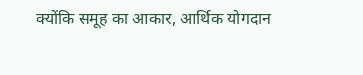क्योंकि समूह का आकार, आर्थिक योगदान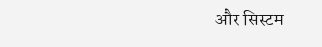और सिस्टम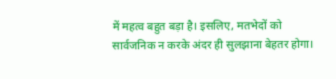में महत्व बहुत बड़ा है। इसलिए, मतभेदों को सार्वजनिक न करके अंदर ही सुलझाना बेहतर होगा।